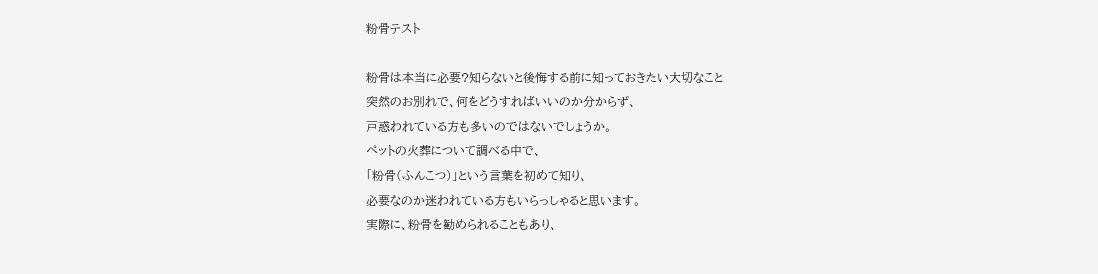粉骨テスト

粉骨は本当に必要?知らないと後悔する前に知っておきたい大切なこと
突然のお別れで、何をどうすればいいのか分からず、
戸惑われている方も多いのではないでしょうか。
ペットの火葬について調べる中で、
「粉骨(ふんこつ)」という言葉を初めて知り、
必要なのか迷われている方もいらっしゃると思います。
実際に、粉骨を勧められることもあり、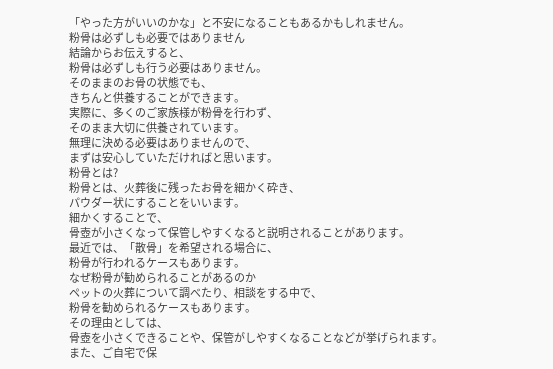「やった方がいいのかな」と不安になることもあるかもしれません。
粉骨は必ずしも必要ではありません
結論からお伝えすると、
粉骨は必ずしも行う必要はありません。
そのままのお骨の状態でも、
きちんと供養することができます。
実際に、多くのご家族様が粉骨を行わず、
そのまま大切に供養されています。
無理に決める必要はありませんので、
まずは安心していただければと思います。
粉骨とは?
粉骨とは、火葬後に残ったお骨を細かく砕き、
パウダー状にすることをいいます。
細かくすることで、
骨壺が小さくなって保管しやすくなると説明されることがあります。
最近では、「散骨」を希望される場合に、
粉骨が行われるケースもあります。
なぜ粉骨が勧められることがあるのか
ペットの火葬について調べたり、相談をする中で、
粉骨を勧められるケースもあります。
その理由としては、
骨壺を小さくできることや、保管がしやすくなることなどが挙げられます。
また、ご自宅で保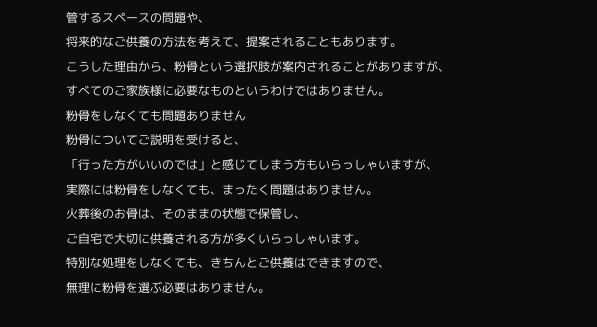管するスペースの問題や、
将来的なご供養の方法を考えて、提案されることもあります。
こうした理由から、粉骨という選択肢が案内されることがありますが、
すべてのご家族様に必要なものというわけではありません。
粉骨をしなくても問題ありません
粉骨についてご説明を受けると、
「行った方がいいのでは」と感じてしまう方もいらっしゃいますが、
実際には粉骨をしなくても、まったく問題はありません。
火葬後のお骨は、そのままの状態で保管し、
ご自宅で大切に供養される方が多くいらっしゃいます。
特別な処理をしなくても、きちんとご供養はできますので、
無理に粉骨を選ぶ必要はありません。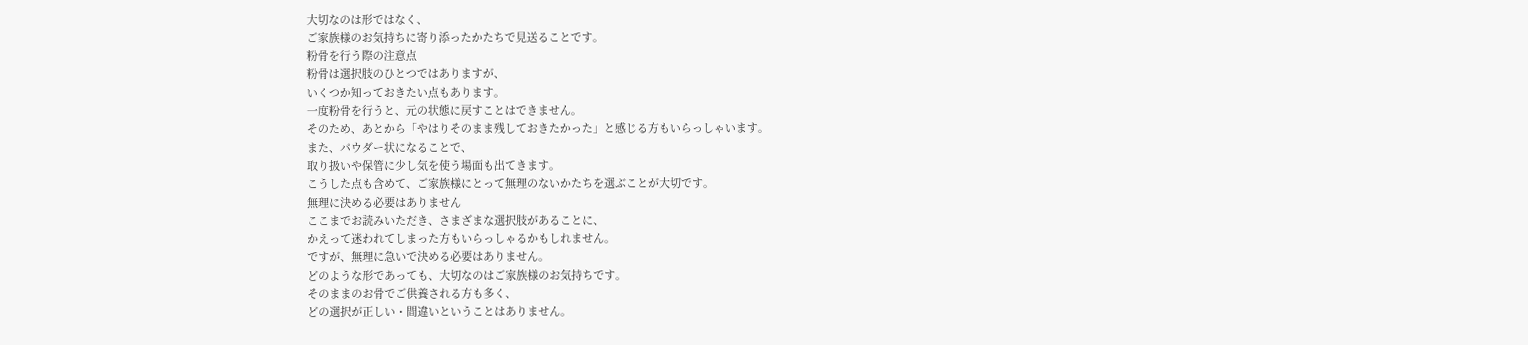大切なのは形ではなく、
ご家族様のお気持ちに寄り添ったかたちで見送ることです。
粉骨を行う際の注意点
粉骨は選択肢のひとつではありますが、
いくつか知っておきたい点もあります。
一度粉骨を行うと、元の状態に戻すことはできません。
そのため、あとから「やはりそのまま残しておきたかった」と感じる方もいらっしゃいます。
また、パウダー状になることで、
取り扱いや保管に少し気を使う場面も出てきます。
こうした点も含めて、ご家族様にとって無理のないかたちを選ぶことが大切です。
無理に決める必要はありません
ここまでお読みいただき、さまざまな選択肢があることに、
かえって迷われてしまった方もいらっしゃるかもしれません。
ですが、無理に急いで決める必要はありません。
どのような形であっても、大切なのはご家族様のお気持ちです。
そのままのお骨でご供養される方も多く、
どの選択が正しい・間違いということはありません。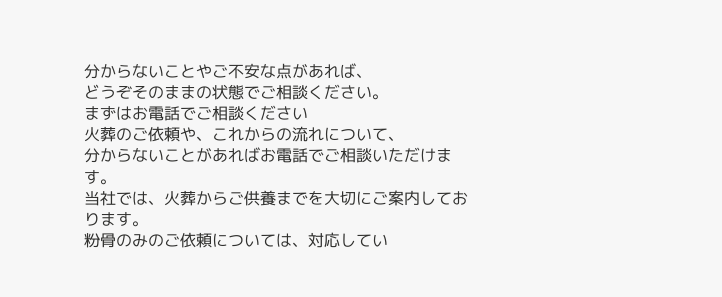分からないことやご不安な点があれば、
どうぞそのままの状態でご相談ください。
まずはお電話でご相談ください
火葬のご依頼や、これからの流れについて、
分からないことがあればお電話でご相談いただけます。
当社では、火葬からご供養までを大切にご案内しております。
粉骨のみのご依頼については、対応してい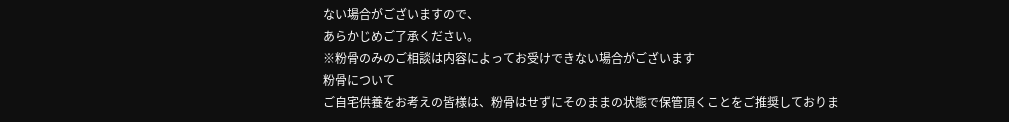ない場合がございますので、
あらかじめご了承ください。
※粉骨のみのご相談は内容によってお受けできない場合がございます
粉骨について
ご自宅供養をお考えの皆様は、粉骨はせずにそのままの状態で保管頂くことをご推奨しておりま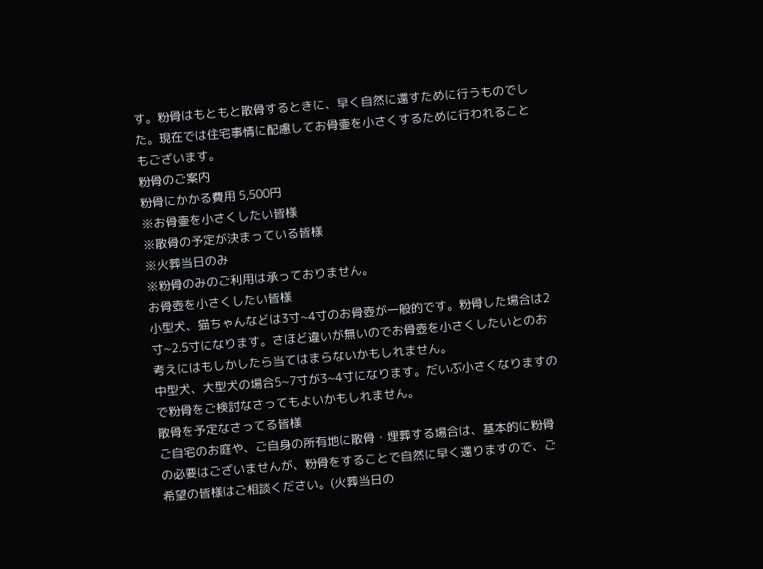す。粉骨はもともと散骨するときに、早く自然に還すために行うものでした。現在では住宅事情に配慮してお骨壷を小さくするために行われることもございます。
粉骨のご案内
粉骨にかかる費用 5,500円
※お骨壷を小さくしたい皆様
※散骨の予定が決まっている皆様
※火葬当日のみ
※粉骨のみのご利用は承っておりません。
お骨壺を小さくしたい皆様
小型犬、猫ちゃんなどは3寸~4寸のお骨壺が一般的です。粉骨した場合は2寸~2.5寸になります。さほど違いが無いのでお骨壺を小さくしたいとのお考えにはもしかしたら当てはまらないかもしれません。
中型犬、大型犬の場合5~7寸が3~4寸になります。だいぶ小さくなりますので粉骨をご検討なさってもよいかもしれません。
散骨を予定なさってる皆様
ご自宅のお庭や、ご自身の所有地に散骨・埋葬する場合は、基本的に粉骨の必要はございませんが、粉骨をすることで自然に早く還りますので、ご希望の皆様はご相談ください。(火葬当日の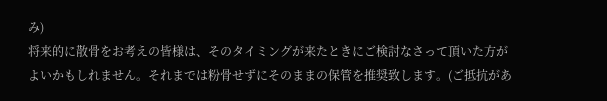み)
将来的に散骨をお考えの皆様は、そのタイミングが来たときにご検討なさって頂いた方がよいかもしれません。それまでは粉骨せずにそのままの保管を推奨致します。(ご抵抗があ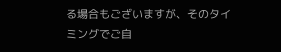る場合もございますが、そのタイミングでご自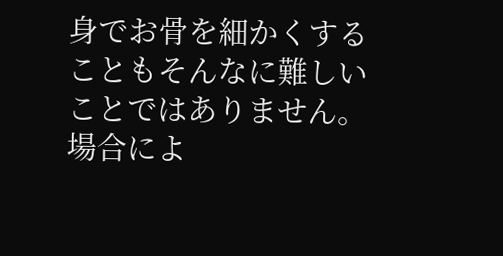身でお骨を細かくすることもそんなに難しいことではありません。場合によ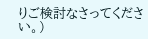りご検討なさってください。)